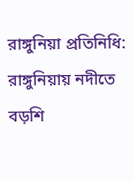রাঙ্গুনিয়া প্রতিনিধি: রাঙ্গুনিয়ায় নদীতে বড়শি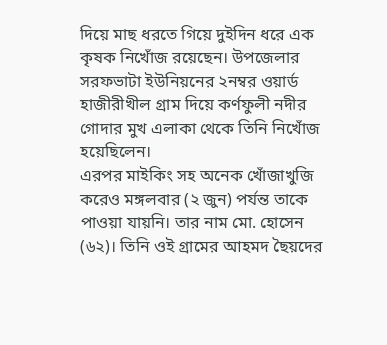দিয়ে মাছ ধরতে গিয়ে দুইদিন ধরে এক কৃষক নিখোঁজ রয়েছেন। উপজেলার সরফভাটা ইউনিয়নের ২নম্বর ওয়ার্ড হাজীরীখীল গ্রাম দিয়ে কর্ণফুলী নদীর গোদার মুখ এলাকা থেকে তিনি নিখোঁজ হয়েছিলেন।
এরপর মাইকিং সহ অনেক খোঁজাখুজি করেও মঙ্গলবার (২ জুন) পর্যন্ত তাকে পাওয়া যায়নি। তার নাম মো. হোসেন (৬২)। তিনি ওই গ্রামের আহমদ ছৈয়দের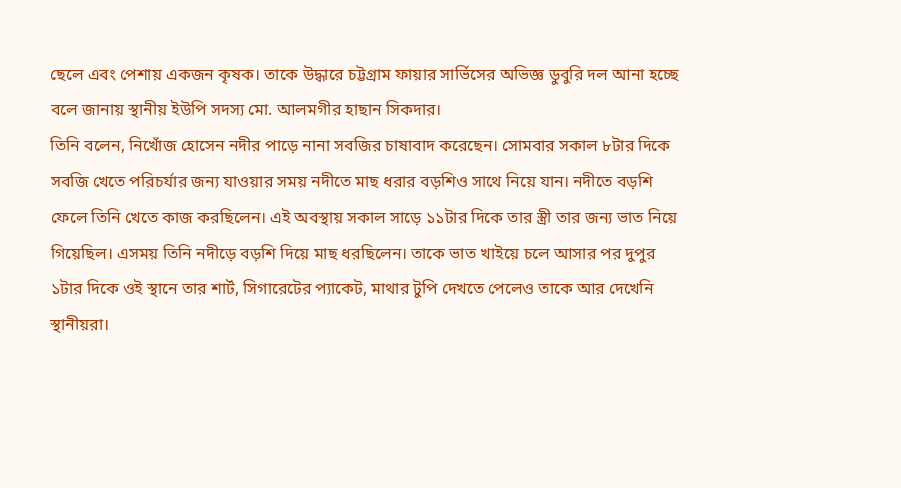ছেলে এবং পেশায় একজন কৃষক। তাকে উদ্ধারে চট্টগ্রাম ফায়ার সার্ভিসের অভিজ্ঞ ডুবুরি দল আনা হচ্ছে বলে জানায় স্থানীয় ইউপি সদস্য মো. আলমগীর হাছান সিকদার।
তিনি বলেন, নিখোঁজ হোসেন নদীর পাড়ে নানা সবজির চাষাবাদ করেছেন। সোমবার সকাল ৮টার দিকে সবজি খেতে পরিচর্যার জন্য যাওয়ার সময় নদীতে মাছ ধরার বড়শিও সাথে নিয়ে যান। নদীতে বড়শি ফেলে তিনি খেতে কাজ করছিলেন। এই অবস্থায় সকাল সাড়ে ১১টার দিকে তার স্ত্রী তার জন্য ভাত নিয়ে গিয়েছিল। এসময় তিনি নদীড়ে বড়শি দিয়ে মাছ ধরছিলেন। তাকে ভাত খাইয়ে চলে আসার পর দুপুর ১টার দিকে ওই স্থানে তার শার্ট, সিগারেটের প্যাকেট, মাথার টুপি দেখতে পেলেও তাকে আর দেখেনি স্থানীয়রা।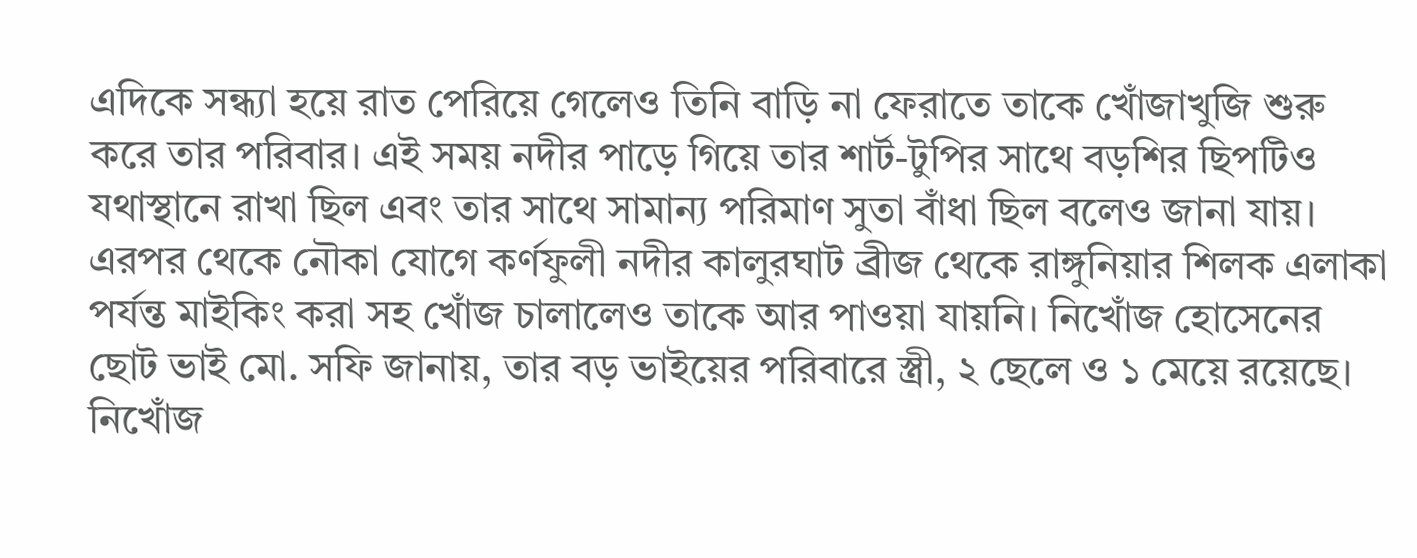এদিকে সন্ধ্যা হয়ে রাত পেরিয়ে গেলেও তিনি বাড়ি না ফেরাতে তাকে খোঁজাখুজি শুরু করে তার পরিবার। এই সময় নদীর পাড়ে গিয়ে তার শার্ট-টুপির সাথে বড়শির ছিপটিও যথাস্থানে রাখা ছিল এবং তার সাথে সামান্য পরিমাণ সুতা বাঁধা ছিল বলেও জানা যায়। এরপর থেকে নৌকা যোগে কর্ণফুলী নদীর কালুরঘাট ব্রীজ থেকে রাঙ্গুনিয়ার শিলক এলাকা পর্যন্ত মাইকিং করা সহ খোঁজ চালালেও তাকে আর পাওয়া যায়নি। নিখোঁজ হোসেনের ছোট ভাই মো. সফি জানায়, তার বড় ভাইয়ের পরিবারে স্ত্রী, ২ ছেলে ও ১ মেয়ে রয়েছে। নিখোঁজ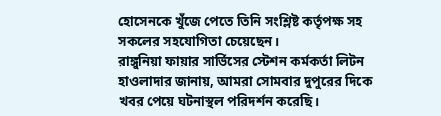হোসেনকে খুঁজে পেতে তিনি সংশ্লিষ্ট কর্তৃপক্ষ সহ সকলের সহযোগিতা চেয়েছেন।
রাঙ্গুনিয়া ফায়ার সার্ভিসের স্টেশন কর্মকর্তা লিটন হাওলাদার জানায়, আমরা সোমবার দুপুরের দিকে খবর পেয়ে ঘটনাস্থল পরিদর্শন করেছি।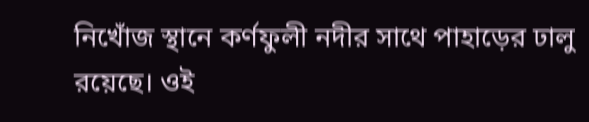নিখোঁজ স্থানে কর্ণফুলী নদীর সাথে পাহাড়ের ঢালু রয়েছে। ওই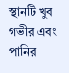স্থানটি খুব গভীর এবং পানির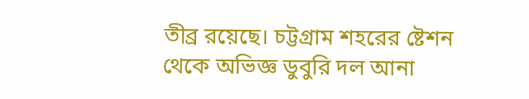তীব্র রয়েছে। চট্টগ্রাম শহরের ষ্টেশন থেকে অভিজ্ঞ ডুবুরি দল আনা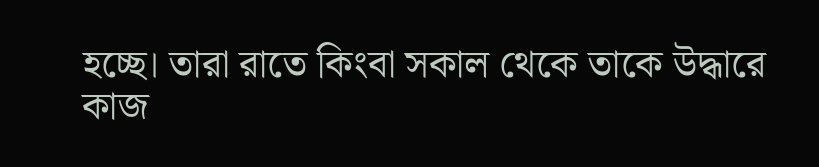হচ্ছে। তারা রাতে কিংবা সকাল থেকে তাকে উদ্ধারে কাজ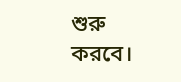শুরু করবে।